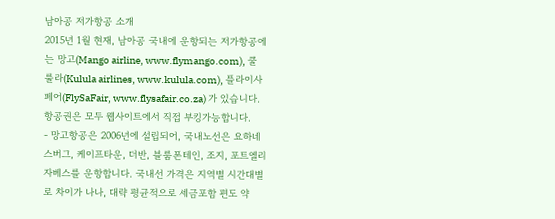남아공 저가항공 소개
2015년 1월 현재, 남아공 국내에 운항되는 저가항공에는 망고(Mango airline, www.flymango.com), 쿨룰라(Kulula airlines, www.kulula.com), 플라이사페어(FlySaFair, www.flysafair.co.za) 가 있습니다. 항공권은 모두 웹사이트에서 직접 부킹가능합니다.
- 망고항공은 2006년에 설립되어, 국내노선은 요하네스버그, 케이프타운, 더반, 블룸폰테인, 조지, 포트엘리자베스를 운항합니다. 국내선 가격은 지역별 시간대별로 차이가 나나, 대략 평균적으로 세금포함 편도 약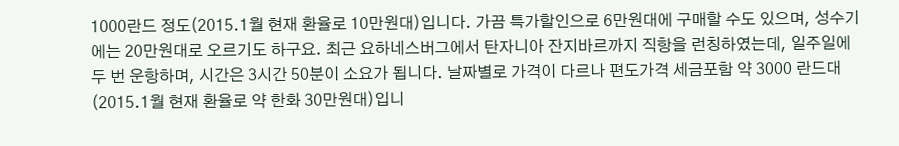1000란드 정도(2015.1월 현재 환율로 10만원대)입니다. 가끔 특가할인으로 6만원대에 구매할 수도 있으며, 성수기에는 20만원대로 오르기도 하구요. 최근 요하네스버그에서 탄자니아 잔지바르까지 직항을 런칭하였는데, 일주일에 두 번 운항하며, 시간은 3시간 50분이 소요가 됩니다. 날짜별로 가격이 다르나 편도가격 세금포함 약 3000 란드대 (2015.1월 현재 환율로 약 한화 30만원대)입니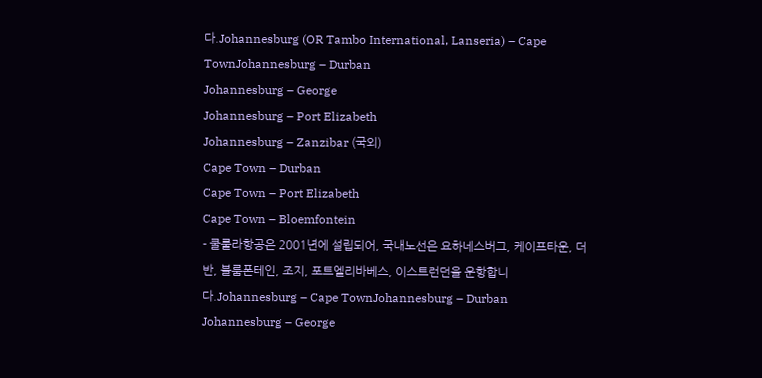다.Johannesburg (OR Tambo International, Lanseria) – Cape TownJohannesburg – Durban
Johannesburg – George
Johannesburg – Port Elizabeth
Johannesburg – Zanzibar (국외)
Cape Town – Durban
Cape Town – Port Elizabeth
Cape Town – Bloemfontein
- 쿨룰라항공은 2001년에 설립되어, 국내노선은 요하네스버그, 케이프타운, 더반, 블룸폰테인, 조지, 포트엘리바베스, 이스트런던을 운항합니다.Johannesburg – Cape TownJohannesburg – Durban
Johannesburg – George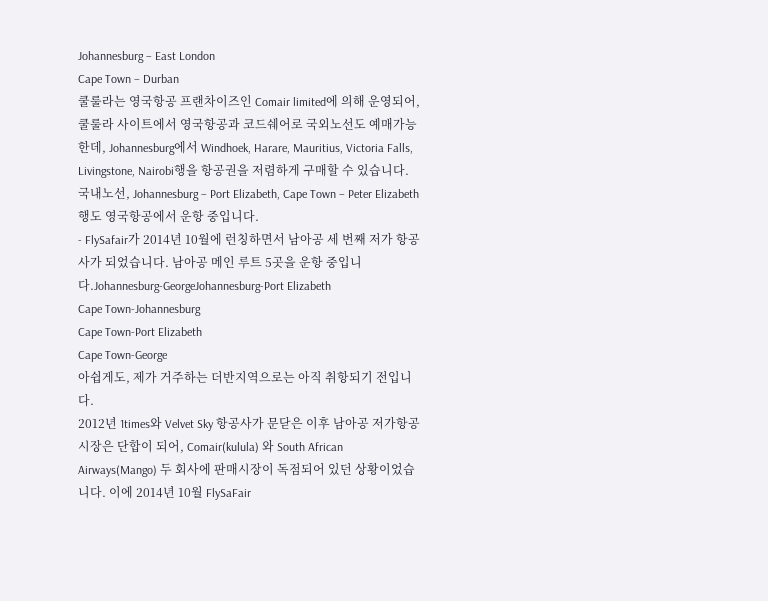Johannesburg – East London
Cape Town – Durban
쿨룰라는 영국항공 프랜차이즈인 Comair limited에 의해 운영되어, 쿨룰라 사이트에서 영국항공과 코드쉐어로 국외노선도 예매가능한데, Johannesburg에서 Windhoek, Harare, Mauritius, Victoria Falls, Livingstone, Nairobi행을 항공권을 저렴하게 구매할 수 있습니다. 국내노선, Johannesburg – Port Elizabeth, Cape Town – Peter Elizabeth 행도 영국항공에서 운항 중입니다.
- FlySafair가 2014년 10월에 런칭하면서 남아공 세 번째 저가 항공사가 되었습니다. 남아공 메인 루트 5곳을 운항 중입니다.Johannesburg-GeorgeJohannesburg-Port Elizabeth
Cape Town-Johannesburg
Cape Town-Port Elizabeth
Cape Town-George
아쉽게도, 제가 거주하는 더반지역으로는 아직 취항되기 전입니다.
2012년 1times와 Velvet Sky 항공사가 문닫은 이후 남아공 저가항공시장은 단합이 되어, Comair(kulula) 와 South African Airways(Mango) 두 회사에 판매시장이 독점되어 있던 상황이었습니다. 이에 2014년 10월 FlySaFair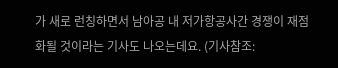가 새로 런칭하면서 남아공 내 저가항공사간 경쟁이 재점화될 것이라는 기사도 나오는데요. (기사참조: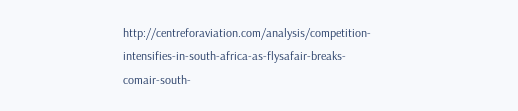http://centreforaviation.com/analysis/competition-intensifies-in-south-africa-as-flysafair-breaks-comair-south-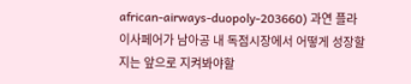african-airways-duopoly-203660) 과연 플라이사페어가 남아공 내 독점시장에서 어떻게 성장할지는 앞으로 지켜봐야할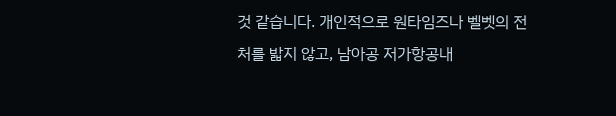것 같습니다. 개인적으로 원타임즈나 벨벳의 전처를 밟지 않고, 남아공 저가항공내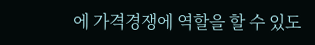에 가격경쟁에 역할을 할 수 있도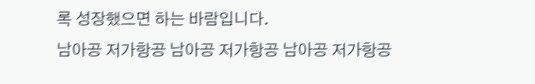록 성장했으면 하는 바람입니다.
남아공 저가항공 남아공 저가항공 남아공 저가항공